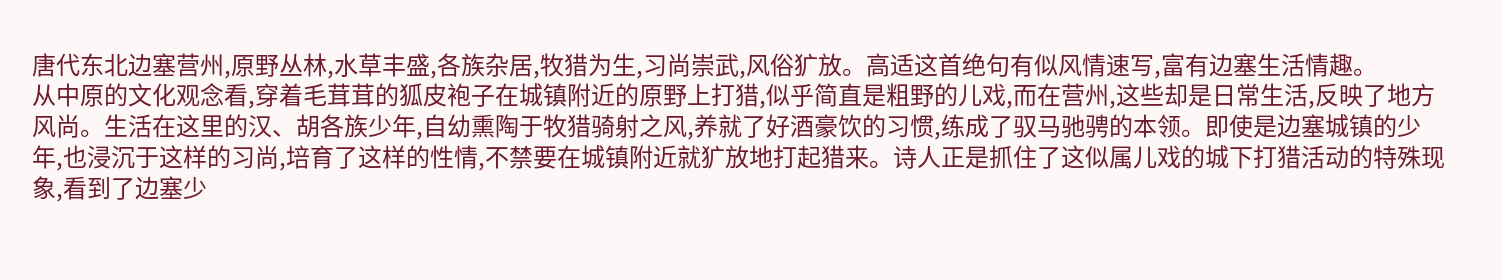唐代东北边塞营州,原野丛林,水草丰盛,各族杂居,牧猎为生,习尚崇武,风俗犷放。高适这首绝句有似风情速写,富有边塞生活情趣。
从中原的文化观念看,穿着毛茸茸的狐皮袍子在城镇附近的原野上打猎,似乎简直是粗野的儿戏,而在营州,这些却是日常生活,反映了地方风尚。生活在这里的汉、胡各族少年,自幼熏陶于牧猎骑射之风,养就了好酒豪饮的习惯,练成了驭马驰骋的本领。即使是边塞城镇的少年,也浸沉于这样的习尚,培育了这样的性情,不禁要在城镇附近就犷放地打起猎来。诗人正是抓住了这似属儿戏的城下打猎活动的特殊现象,看到了边塞少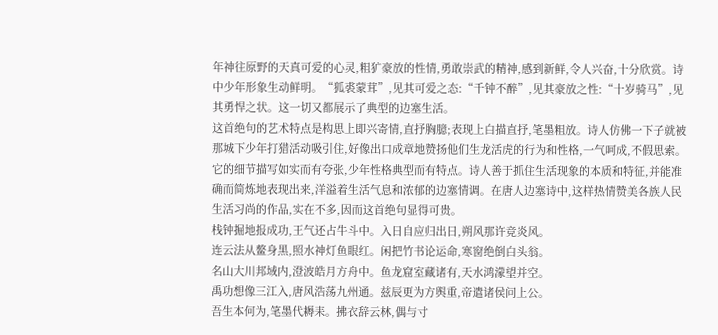年神往原野的天真可爱的心灵,粗犷豪放的性情,勇敢崇武的精神,感到新鲜,令人兴奋,十分欣赏。诗中少年形象生动鲜明。“狐裘蒙茸”,见其可爱之态:“千钟不醉”,见其豪放之性:“十岁骑马”,见其勇悍之状。这一切又都展示了典型的边塞生活。
这首绝句的艺术特点是构思上即兴寄情,直抒胸臆;表现上白描直抒,笔墨粗放。诗人仿佛一下子就被那城下少年打猎活动吸引住,好像出口成章地赞扬他们生龙活虎的行为和性格,一气呵成,不假思索。它的细节描写如实而有夸张,少年性格典型而有特点。诗人善于抓住生活现象的本质和特征,并能准确而简炼地表现出来,洋溢着生活气息和浓郁的边塞情调。在唐人边塞诗中,这样热情赞美各族人民生活习尚的作品,实在不多,因而这首绝句显得可贵。
栈钟掘地报成功,王气还占牛斗中。入日自应归出日,朔风那许竞炎风。
连云法从鳌身黑,照水神灯鱼眼红。闲把竹书论运命,寒窗绝倒白头翁。
名山大川邦域内,澄波皓月方舟中。鱼龙窟室藏诸有,天水鸿濛望并空。
禹功想像三江入,唐风浩荡九州通。兹辰更为方舆重,帝遣诸侯问上公。
吾生本何为,笔墨代耨耒。拂衣辞云林,偶与寸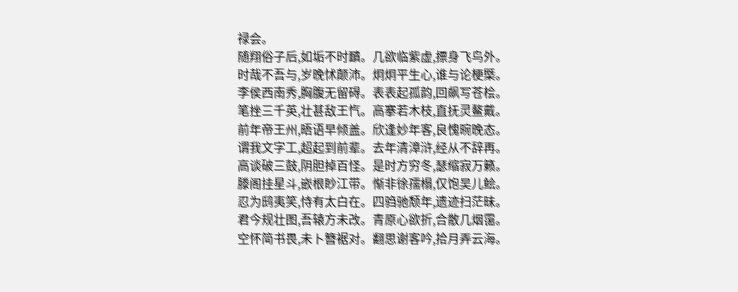禄会。
随翔俗子后,如垢不时靧。几欲临紫虚,摽身飞鸟外。
时哉不吾与,岁晚怵颠沛。炯炯平生心,谁与论梗槩。
李侯西南秀,胸腹无留碍。表表起孤韵,回飙写苍桧。
笔挫三千英,壮甚敌王忾。高搴若木枝,直抚灵鳌戴。
前年帝王州,晤语早倾盖。欣逢妙年客,良愧晼晚态。
谓我文字工,超起到前辈。去年清漳浒,经从不辞再。
高谈破三鼓,阴胆掉百怪。是时方穷冬,瑟缩寂万籁。
滕阁挂星斗,嵌根眇江带。惭非徐孺榻,仅饱吴儿鲙。
忍为鸱夷笑,恃有太白在。四驺驰颓年,遗迹扫茫昧。
君今规壮图,吾辕方未改。青原心欲折,合散几烟霭。
空怀简书畏,未卜簪裾对。翻思谢客吟,拾月弄云海。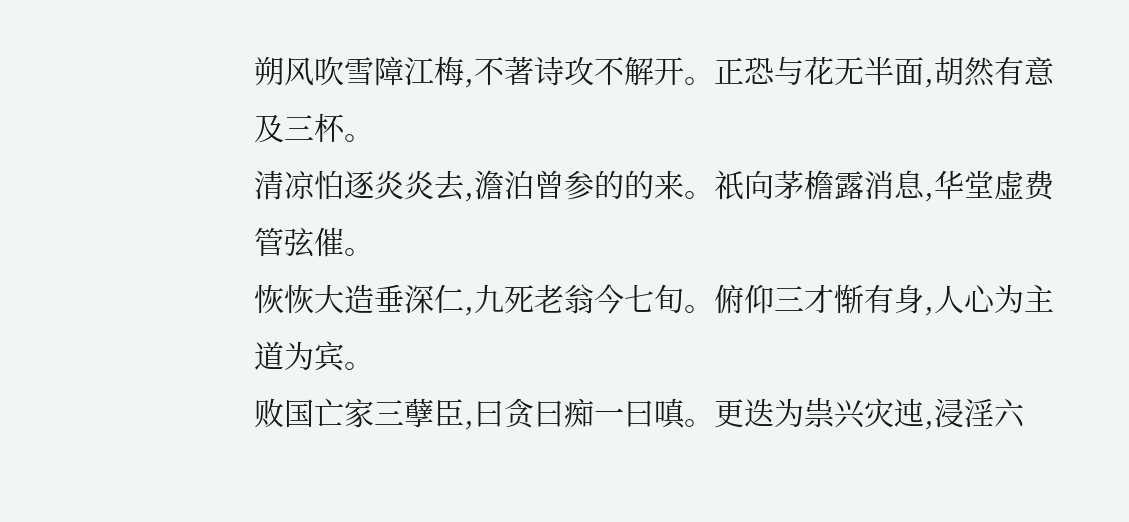朔风吹雪障江梅,不著诗攻不解开。正恐与花无半面,胡然有意及三杯。
清凉怕逐炎炎去,澹泊曾参的的来。祇向茅檐露消息,华堂虚费管弦催。
恢恢大造垂深仁,九死老翁今七旬。俯仰三才惭有身,人心为主道为宾。
败国亡家三孽臣,曰贪曰痴一曰嗔。更迭为祟兴灾迍,浸淫六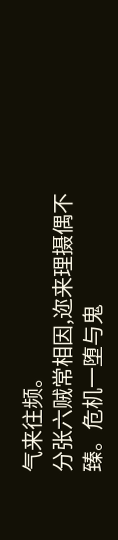气来往频。
分张六贼常相因,迩来理摄偶不臻。危机一堕与鬼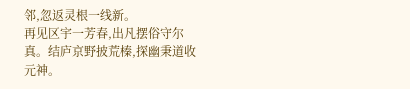邻,忽返灵根一线新。
再见区宇一芳春,出凡摆俗守尔真。结庐京野披荒榛,探幽秉道收元神。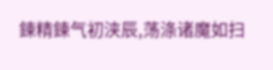鍊精鍊气初浃辰,荡涤诸魔如扫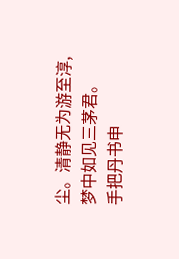尘。清静无为游至淳,梦中如见三茅君。
手把丹书申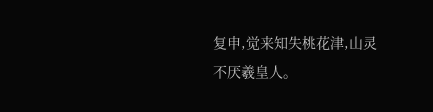复申,觉来知失桃花津,山灵不厌羲皇人。